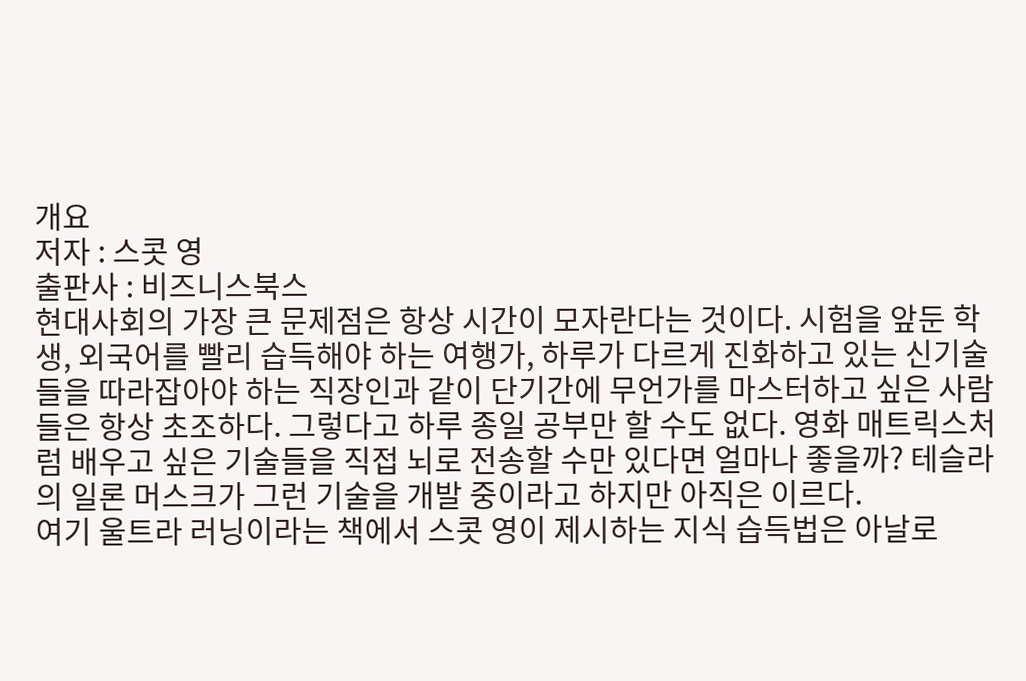개요
저자 : 스콧 영
출판사 : 비즈니스북스
현대사회의 가장 큰 문제점은 항상 시간이 모자란다는 것이다. 시험을 앞둔 학생, 외국어를 빨리 습득해야 하는 여행가, 하루가 다르게 진화하고 있는 신기술들을 따라잡아야 하는 직장인과 같이 단기간에 무언가를 마스터하고 싶은 사람들은 항상 초조하다. 그렇다고 하루 종일 공부만 할 수도 없다. 영화 매트릭스처럼 배우고 싶은 기술들을 직접 뇌로 전송할 수만 있다면 얼마나 좋을까? 테슬라의 일론 머스크가 그런 기술을 개발 중이라고 하지만 아직은 이르다.
여기 울트라 러닝이라는 책에서 스콧 영이 제시하는 지식 습득법은 아날로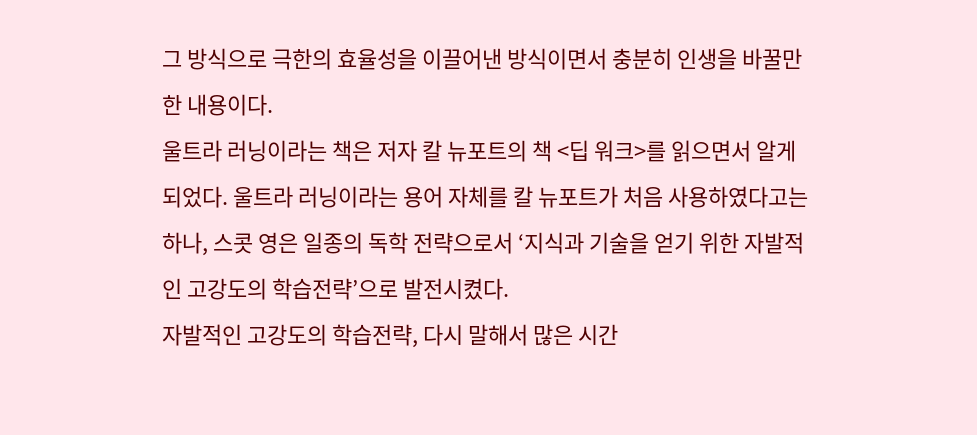그 방식으로 극한의 효율성을 이끌어낸 방식이면서 충분히 인생을 바꿀만한 내용이다.
울트라 러닝이라는 책은 저자 칼 뉴포트의 책 <딥 워크>를 읽으면서 알게 되었다. 울트라 러닝이라는 용어 자체를 칼 뉴포트가 처음 사용하였다고는 하나, 스콧 영은 일종의 독학 전략으로서 ‘지식과 기술을 얻기 위한 자발적인 고강도의 학습전략’으로 발전시켰다.
자발적인 고강도의 학습전략, 다시 말해서 많은 시간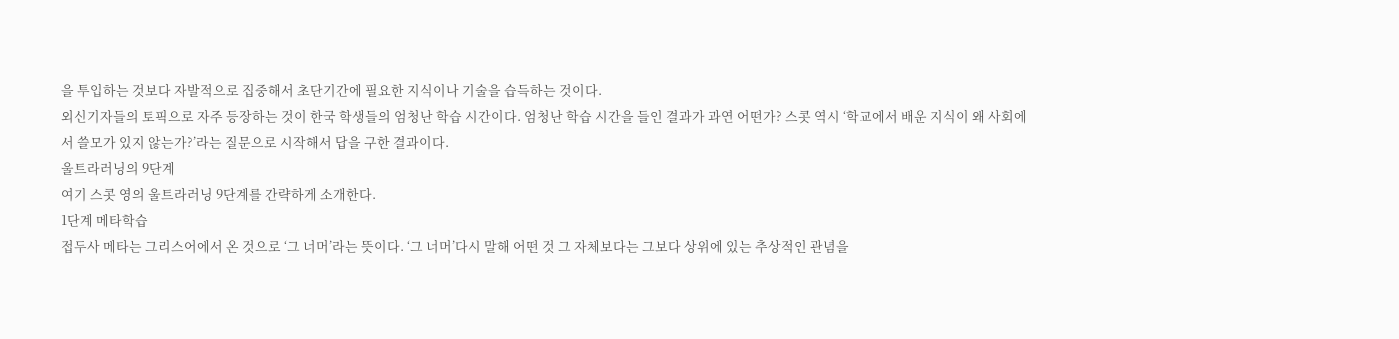을 투입하는 것보다 자발적으로 집중해서 초단기간에 필요한 지식이나 기술을 습득하는 것이다.
외신기자들의 토픽으로 자주 등장하는 것이 한국 학생들의 엄청난 학습 시간이다. 엄청난 학습 시간을 들인 결과가 과연 어떤가? 스콧 역시 ‘학교에서 배운 지식이 왜 사회에서 쓸모가 있지 않는가?’라는 질문으로 시작해서 답을 구한 결과이다.
울트라러닝의 9단계
여기 스콧 영의 울트라러닝 9단계를 간략하게 소개한다.
1단계 메타학습
접두사 메타는 그리스어에서 온 것으로 ‘그 너머’라는 뜻이다. ‘그 너머’다시 말해 어떤 것 그 자체보다는 그보다 상위에 있는 추상적인 관념을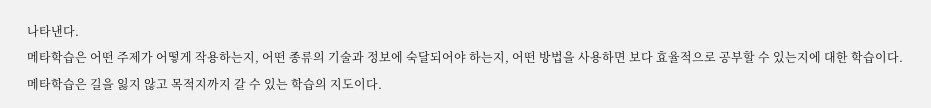나타낸다.
메타학습은 어떤 주제가 어떻게 작용하는지, 어떤 종류의 기술과 정보에 숙달되어야 하는지, 어떤 방법을 사용하면 보다 효율적으로 공부할 수 있는지에 대한 학습이다.
메타학습은 길을 잃지 않고 목적지까지 갈 수 있는 학습의 지도이다.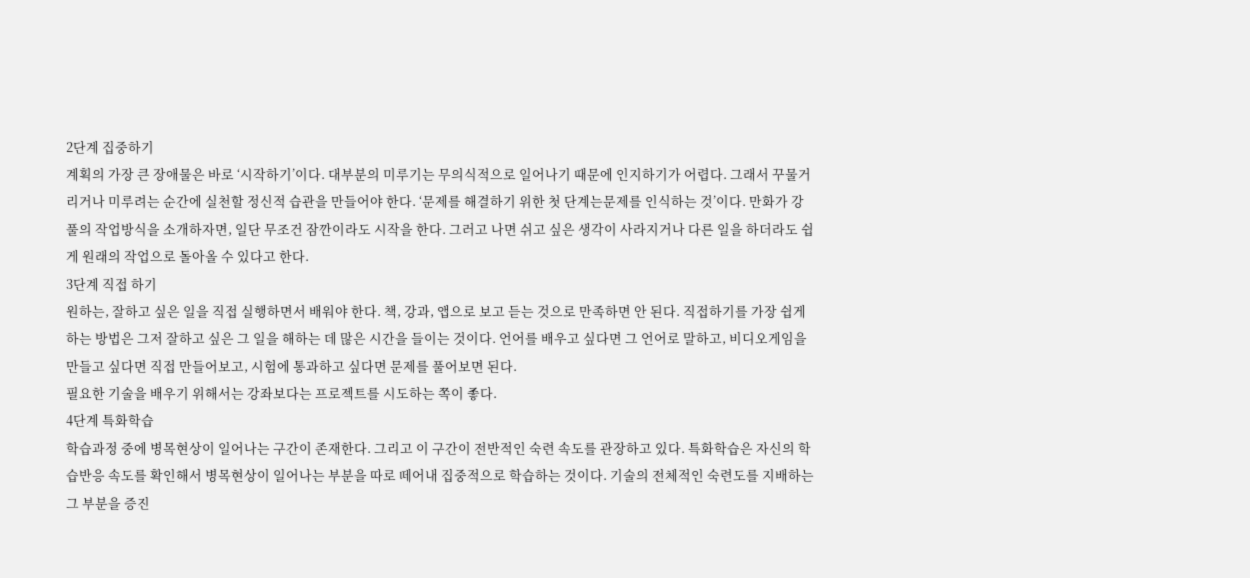2단계 집중하기
계획의 가장 큰 장애물은 바로 ‘시작하기’이다. 대부분의 미루기는 무의식적으로 일어나기 때문에 인지하기가 어렵다. 그래서 꾸물거리거나 미루려는 순간에 실천할 정신적 습관을 만들어야 한다. ‘문제를 해결하기 위한 첫 단계는문제를 인식하는 것’이다. 만화가 강풀의 작업방식을 소개하자면, 일단 무조건 잠깐이라도 시작을 한다. 그러고 나면 쉬고 싶은 생각이 사라지거나 다른 일을 하더라도 쉽게 원래의 작업으로 돌아올 수 있다고 한다.
3단계 직접 하기
원하는, 잘하고 싶은 일을 직접 실행하면서 배워야 한다. 책, 강과, 앱으로 보고 듣는 것으로 만족하면 안 된다. 직접하기를 가장 쉽게 하는 방법은 그저 잘하고 싶은 그 일을 해하는 데 많은 시간을 들이는 것이다. 언어를 배우고 싶다면 그 언어로 말하고, 비디오게임을 만들고 싶다면 직접 만들어보고, 시험에 통과하고 싶다면 문제를 풀어보면 된다.
필요한 기술을 배우기 위해서는 강좌보다는 프로젝트를 시도하는 쪽이 좋다.
4단계 특화학습
학습과정 중에 병목현상이 일어나는 구간이 존재한다. 그리고 이 구간이 전반적인 숙련 속도를 관장하고 있다. 특화학습은 자신의 학습반응 속도를 확인해서 병목현상이 일어나는 부분을 따로 떼어내 집중적으로 학습하는 것이다. 기술의 전체적인 숙련도를 지배하는 그 부분을 증진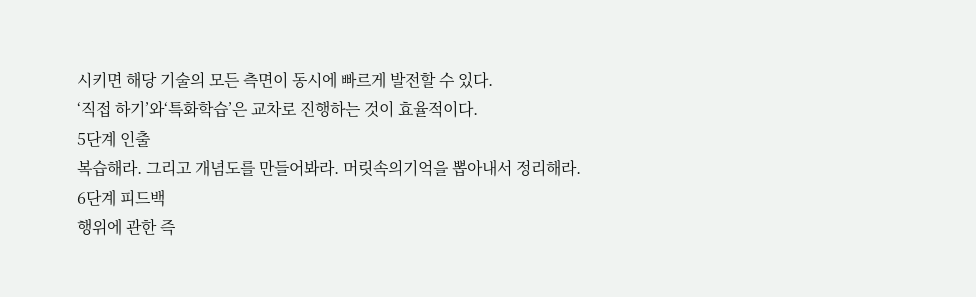시키면 해당 기술의 모든 측면이 동시에 빠르게 발전할 수 있다.
‘직접 하기’와‘특화학습’은 교차로 진행하는 것이 효율적이다.
5단계 인출
복습해라. 그리고 개념도를 만들어봐라. 머릿속의기억을 뽑아내서 정리해라.
6단계 피드백
행위에 관한 즉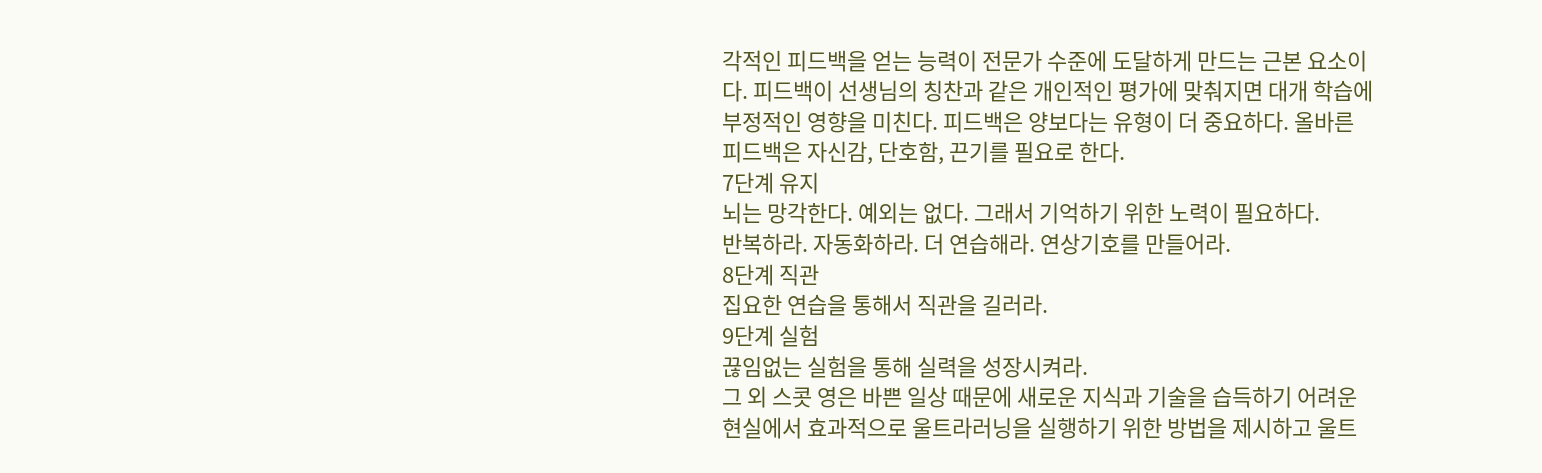각적인 피드백을 얻는 능력이 전문가 수준에 도달하게 만드는 근본 요소이다. 피드백이 선생님의 칭찬과 같은 개인적인 평가에 맞춰지면 대개 학습에 부정적인 영향을 미친다. 피드백은 양보다는 유형이 더 중요하다. 올바른 피드백은 자신감, 단호함, 끈기를 필요로 한다.
7단계 유지
뇌는 망각한다. 예외는 없다. 그래서 기억하기 위한 노력이 필요하다.
반복하라. 자동화하라. 더 연습해라. 연상기호를 만들어라.
8단계 직관
집요한 연습을 통해서 직관을 길러라.
9단계 실험
끊임없는 실험을 통해 실력을 성장시켜라.
그 외 스콧 영은 바쁜 일상 때문에 새로운 지식과 기술을 습득하기 어려운 현실에서 효과적으로 울트라러닝을 실행하기 위한 방법을 제시하고 울트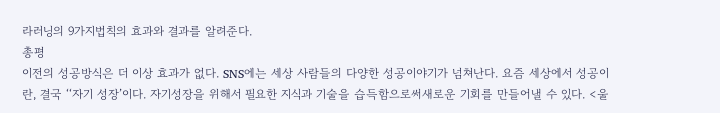라러닝의 9가지법칙의 효과와 결과를 알려준다.
총평
이전의 성공방식은 더 이상 효과가 없다. SNS에는 세상 사람들의 다양한 성공이야기가 넘쳐난다. 요즘 세상에서 성공이란, 결국 ‘‘자기 성장’이다. 자기성장을 위해서 필요한 지식과 기술을 습득함으로써새로운 기회를 만들어낼 수 있다. <울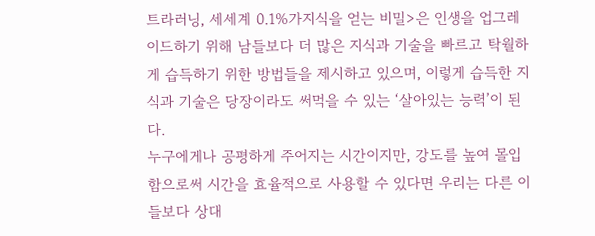트라러닝, 세세계 0.1%가지식을 얻는 비밀>은 인생을 업그레이드하기 위해 남들보다 더 많은 지식과 기술을 빠르고 탁월하게 습득하기 위한 방법들을 제시하고 있으며, 이렇게 습득한 지식과 기술은 당장이라도 써먹을 수 있는 ‘살아있는 능력’이 된다.
누구에게나 공평하게 주어지는 시간이지만, 강도를 높여 몰입함으로써 시간을 효율적으로 사용할 수 있다면 우리는 다른 이들보다 상대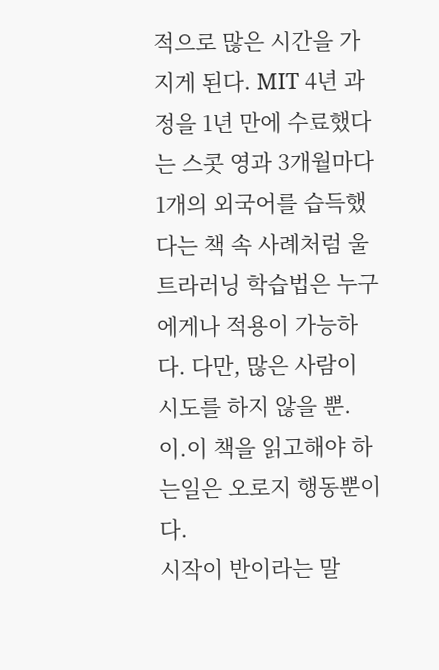적으로 많은 시간을 가지게 된다. MIT 4년 과정을 1년 만에 수료했다는 스콧 영과 3개월마다 1개의 외국어를 습득했다는 책 속 사례처럼 울트라러닝 학습법은 누구에게나 적용이 가능하다. 다만, 많은 사람이 시도를 하지 않을 뿐. 이.이 책을 읽고해야 하는일은 오로지 행동뿐이다.
시작이 반이라는 말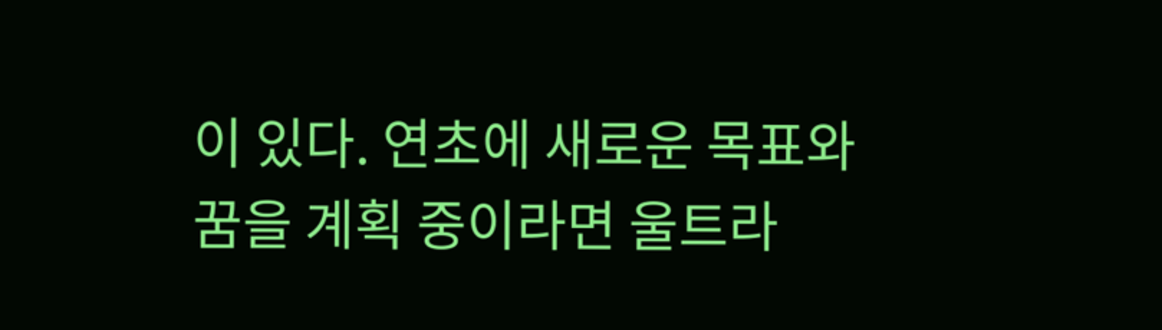이 있다. 연초에 새로운 목표와 꿈을 계획 중이라면 울트라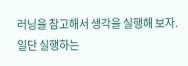러닝을 참고해서 생각을 실행해 보자. 일단 실행하는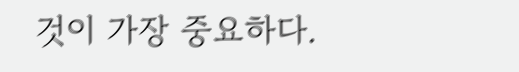것이 가장 중요하다.